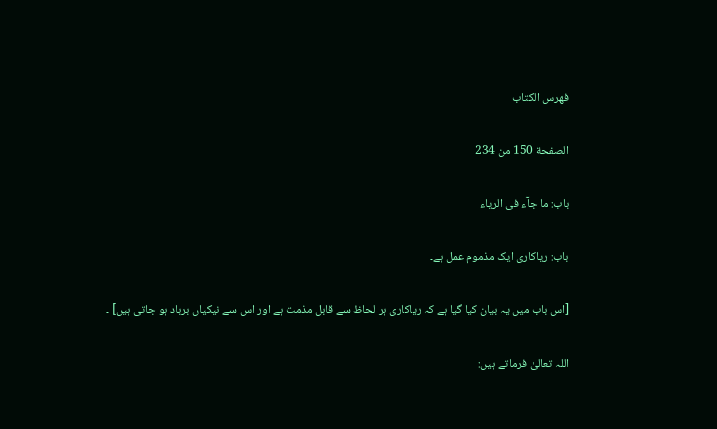فهرس الكتاب

الصفحة 150 من 234

باب: ما جآء فی الریاء

باب: ریاکاری ایک مذموم عمل ہے۔

[اس باب میں یہ بیان کیا گیا ہے کہ ریاکاری ہر لحاظ سے قابل مذمت ہے اور اس سے نیکیاں برباد ہو جاتی ہیں] ۔

اللہ تعالیٰ فرماتے ہیں: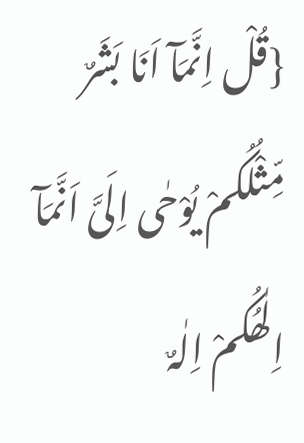{قُلْ اِنَّمَآ اَنَا بَشَرٌ مِّثْلُکُمْ یُوْحٰی اِلَیَّ اَنَّمَآ اِلٰھُکُمْ اِلٰہٌ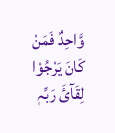وَّاحِدٌ فَمَنْ کَانَ یَرْجُوْا لِقَآئَ رَبِّہٖ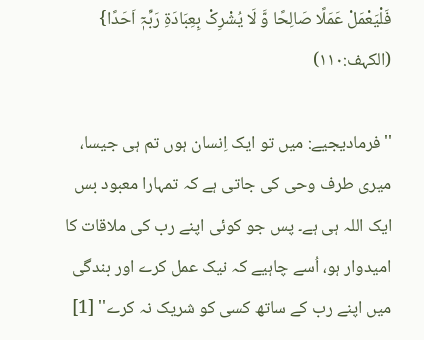فَلْیَعْمَلْ عَمَلًا صَالِحًا وَّ لَا یُشْرِکْ بِعِبَادَۃِ رَبِّہٖٓ اَحَدًا} (الکہف:۱۱۰)

''فرمادیجیے: میں تو ایک اِنسان ہوں تم ہی جیسا، میری طرف وحی کی جاتی ہے کہ تمہارا معبود بس ایک اللہ ہی ہے۔ پس جو کوئی اپنے رب کی ملاقات کا امیدوار ہو، اُسے چاہیے کہ نیک عمل کرے اور بندگی میں اپنے رب کے ساتھ کسی کو شریک نہ کرے'' [1]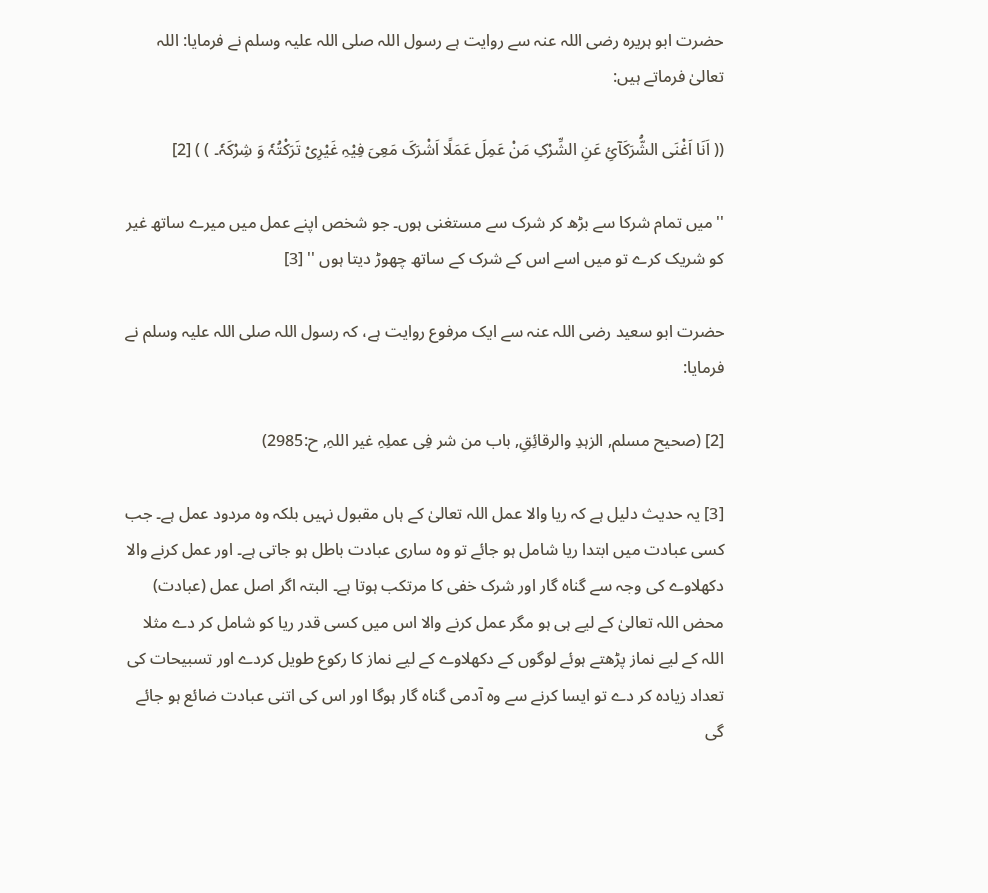حضرت ابو ہریرہ رضی اللہ عنہ سے روایت ہے رسول اللہ صلی اللہ علیہ وسلم نے فرمایا: اللہ تعالیٰ فرماتے ہیں:

(( اَنَا اَغْنَی الشُّرَکَآئِ عَنِ الشِّرْکِ مَنْ عَمِلَ عَمَلًا اَشْرَکَ مَعِیَ فِیْہِ غَیْرِیْ تَرَکْتُہٗ وَ شِرْکَہٗ۔ ) ) [2]

''میں تمام شرکا سے بڑھ کر شرک سے مستغنی ہوں۔ جو شخص اپنے عمل میں میرے ساتھ غیر کو شریک کرے تو میں اسے اس کے شرک کے ساتھ چھوڑ دیتا ہوں '' [3]

حضرت ابو سعید رضی اللہ عنہ سے ایک مرفوع روایت ہے، کہ رسول اللہ صلی اللہ علیہ وسلم نے فرمایا:

[2] (صحیح مسلم, الزہدِ والرقائِقِ, باب من شر فِی عملِہِ غیر اللہِ, ح:2985)

[3] یہ حدیث دلیل ہے کہ ریا والا عمل اللہ تعالیٰ کے ہاں مقبول نہیں بلکہ وہ مردود عمل ہے۔ جب کسی عبادت میں ابتدا ریا شامل ہو جائے تو وہ ساری عبادت باطل ہو جاتی ہے۔ اور عمل کرنے والا دکھلاوے کی وجہ سے گناہ گار اور شرک خفی کا مرتکب ہوتا ہے۔ البتہ اگر اصل عمل (عبادت) محض اللہ تعالیٰ کے لیے ہی ہو مگر عمل کرنے والا اس میں کسی قدر ریا کو شامل کر دے مثلا اللہ کے لیے نماز پڑھتے ہوئے لوگوں کے دکھلاوے کے لیے نماز کا رکوع طویل کردے اور تسبیحات کی تعداد زیادہ کر دے تو ایسا کرنے سے وہ آدمی گناہ گار ہوگا اور اس کی اتنی عبادت ضائع ہو جائے گی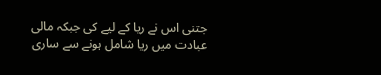جتنی اس نے ریا کے لیے کی جبکہ مالی عبادت میں ریا شامل ہونے سے ساری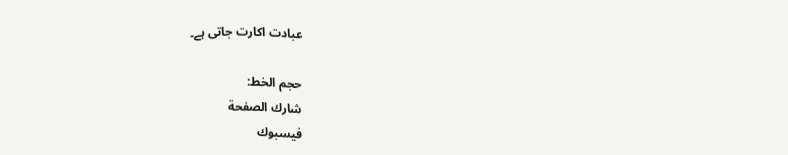عبادت اکارت جاتی ہے۔

حجم الخط:
شارك الصفحة
فيسبوك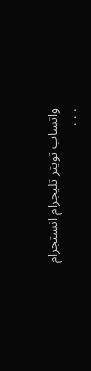واتساب تويتر تليجرام انستجرام
. . .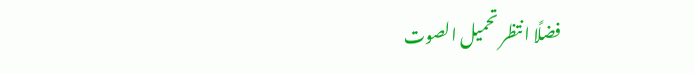فضلًا انتظر تحميل الصوت